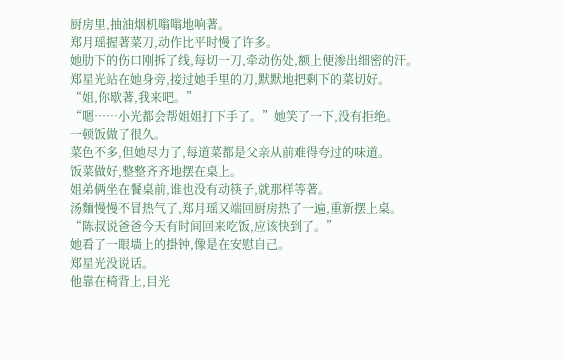厨房里,抽油烟机嗡嗡地响著。
郑月瑶握著菜刀,动作比平时慢了许多。
她肋下的伤口刚拆了线,每切一刀,牵动伤处,额上便渗出细密的汗。
郑星光站在她身旁,接过她手里的刀,默默地把剩下的菜切好。
“姐,你歇著,我来吧。”
“嗯……小光都会帮姐姐打下手了。”她笑了一下,没有拒绝。
一顿饭做了很久。
菜色不多,但她尽力了,每道菜都是父亲从前难得夸过的味道。
饭菜做好,整整齐齐地摆在桌上。
姐弟俩坐在餐桌前,谁也没有动筷子,就那样等著。
汤麵慢慢不冒热气了,郑月瑶又端回厨房热了一遍,重新摆上桌。
“陈叔说爸爸今天有时间回来吃饭,应该快到了。”
她看了一眼墙上的掛钟,像是在安慰自己。
郑星光没说话。
他靠在椅背上,目光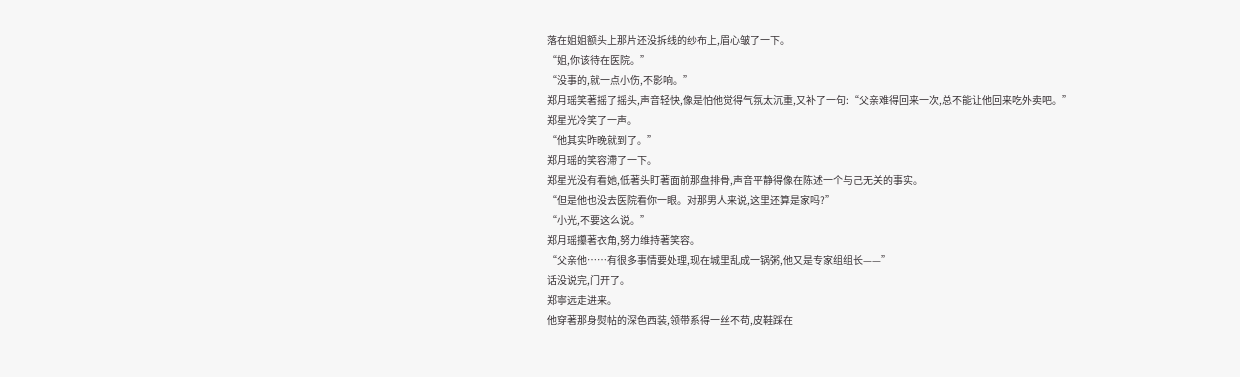落在姐姐额头上那片还没拆线的纱布上,眉心皱了一下。
“姐,你该待在医院。”
“没事的,就一点小伤,不影响。”
郑月瑶笑著摇了摇头,声音轻快,像是怕他觉得气氛太沉重,又补了一句:“父亲难得回来一次,总不能让他回来吃外卖吧。”
郑星光冷笑了一声。
“他其实昨晚就到了。”
郑月瑶的笑容滯了一下。
郑星光没有看她,低著头盯著面前那盘排骨,声音平静得像在陈述一个与己无关的事实。
“但是他也没去医院看你一眼。对那男人来说,这里还算是家吗?”
“小光,不要这么说。”
郑月瑶攥著衣角,努力维持著笑容。
“父亲他……有很多事情要处理,现在城里乱成一锅粥,他又是专家组组长——”
话没说完,门开了。
郑寧远走进来。
他穿著那身熨帖的深色西装,领带系得一丝不苟,皮鞋踩在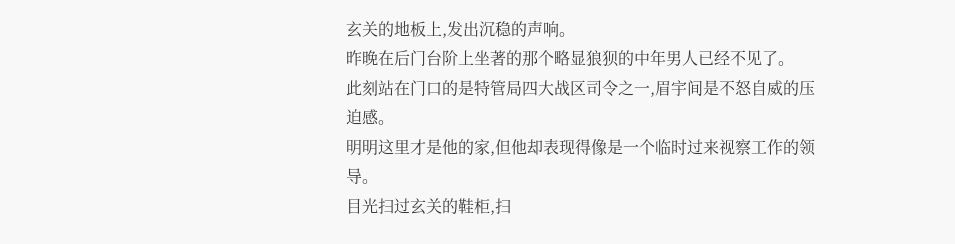玄关的地板上,发出沉稳的声响。
昨晚在后门台阶上坐著的那个略显狼狈的中年男人已经不见了。
此刻站在门口的是特管局四大战区司令之一,眉宇间是不怒自威的压迫感。
明明这里才是他的家,但他却表现得像是一个临时过来视察工作的领导。
目光扫过玄关的鞋柜,扫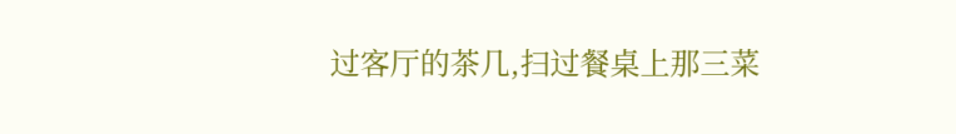过客厅的茶几,扫过餐桌上那三菜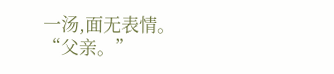一汤,面无表情。
“父亲。”